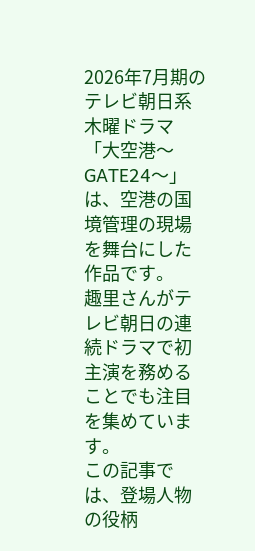2026年7月期のテレビ朝日系木曜ドラマ「大空港〜GATE24〜」は、空港の国境管理の現場を舞台にした作品です。
趣里さんがテレビ朝日の連続ドラマで初主演を務めることでも注目を集めています。
この記事では、登場人物の役柄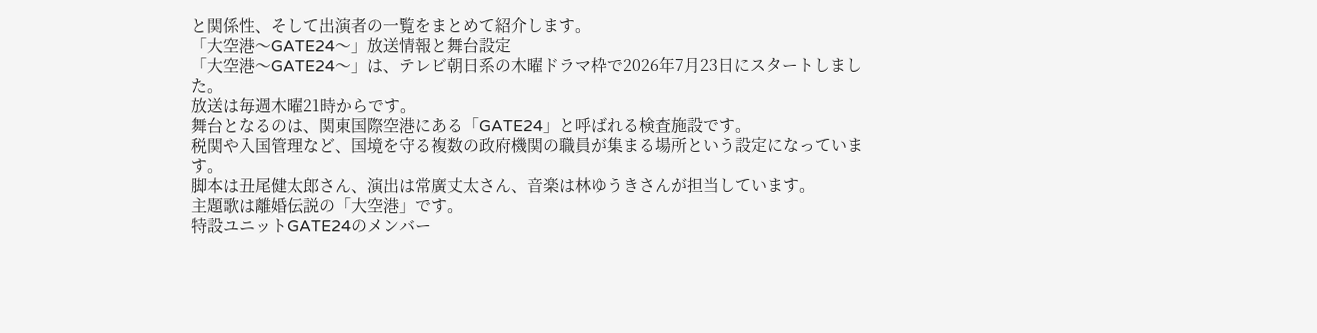と関係性、そして出演者の一覧をまとめて紹介します。
「大空港〜GATE24〜」放送情報と舞台設定
「大空港〜GATE24〜」は、テレビ朝日系の木曜ドラマ枠で2026年7月23日にスタートしました。
放送は毎週木曜21時からです。
舞台となるのは、関東国際空港にある「GATE24」と呼ばれる検査施設です。
税関や入国管理など、国境を守る複数の政府機関の職員が集まる場所という設定になっています。
脚本は丑尾健太郎さん、演出は常廣丈太さん、音楽は林ゆうきさんが担当しています。
主題歌は離婚伝説の「大空港」です。
特設ユニットGATE24のメンバー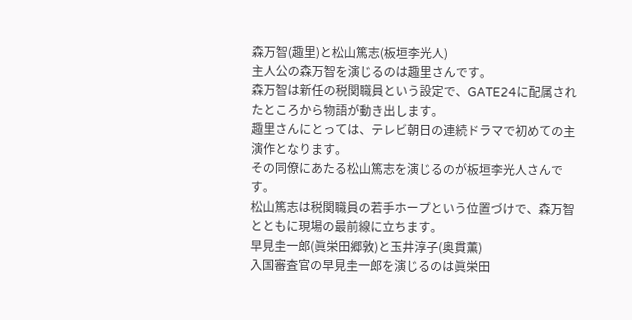森万智(趣里)と松山篤志(板垣李光人)
主人公の森万智を演じるのは趣里さんです。
森万智は新任の税関職員という設定で、GATE24に配属されたところから物語が動き出します。
趣里さんにとっては、テレビ朝日の連続ドラマで初めての主演作となります。
その同僚にあたる松山篤志を演じるのが板垣李光人さんです。
松山篤志は税関職員の若手ホープという位置づけで、森万智とともに現場の最前線に立ちます。
早見圭一郎(眞栄田郷敦)と玉井淳子(奥貫薫)
入国審査官の早見圭一郎を演じるのは眞栄田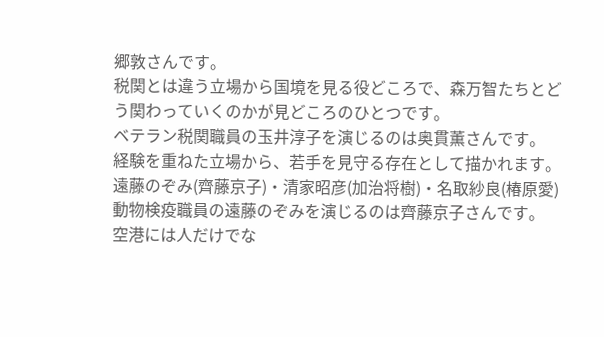郷敦さんです。
税関とは違う立場から国境を見る役どころで、森万智たちとどう関わっていくのかが見どころのひとつです。
ベテラン税関職員の玉井淳子を演じるのは奥貫薫さんです。
経験を重ねた立場から、若手を見守る存在として描かれます。
遠藤のぞみ(齊藤京子)・清家昭彦(加治将樹)・名取紗良(椿原愛)
動物検疫職員の遠藤のぞみを演じるのは齊藤京子さんです。
空港には人だけでな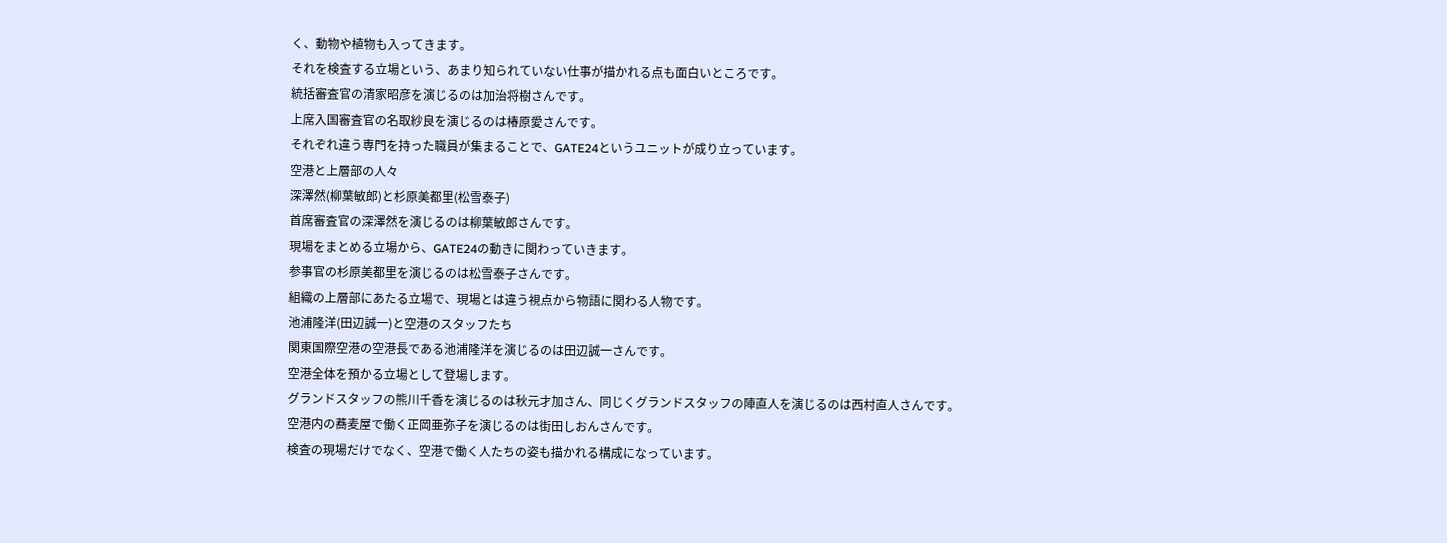く、動物や植物も入ってきます。
それを検査する立場という、あまり知られていない仕事が描かれる点も面白いところです。
統括審査官の清家昭彦を演じるのは加治将樹さんです。
上席入国審査官の名取紗良を演じるのは椿原愛さんです。
それぞれ違う専門を持った職員が集まることで、GATE24というユニットが成り立っています。
空港と上層部の人々
深澤然(柳葉敏郎)と杉原美都里(松雪泰子)
首席審査官の深澤然を演じるのは柳葉敏郎さんです。
現場をまとめる立場から、GATE24の動きに関わっていきます。
参事官の杉原美都里を演じるのは松雪泰子さんです。
組織の上層部にあたる立場で、現場とは違う視点から物語に関わる人物です。
池浦隆洋(田辺誠一)と空港のスタッフたち
関東国際空港の空港長である池浦隆洋を演じるのは田辺誠一さんです。
空港全体を預かる立場として登場します。
グランドスタッフの熊川千香を演じるのは秋元才加さん、同じくグランドスタッフの陣直人を演じるのは西村直人さんです。
空港内の蕎麦屋で働く正岡亜弥子を演じるのは街田しおんさんです。
検査の現場だけでなく、空港で働く人たちの姿も描かれる構成になっています。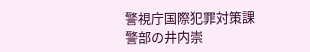警視庁国際犯罪対策課
警部の井内崇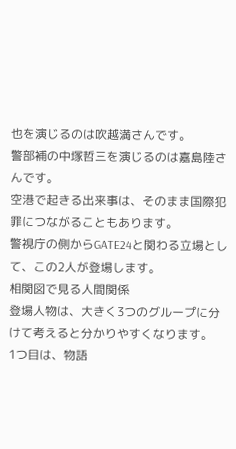也を演じるのは吹越満さんです。
警部補の中塚哲三を演じるのは嘉島陸さんです。
空港で起きる出来事は、そのまま国際犯罪につながることもあります。
警視庁の側からGATE24と関わる立場として、この2人が登場します。
相関図で見る人間関係
登場人物は、大きく3つのグループに分けて考えると分かりやすくなります。
1つ目は、物語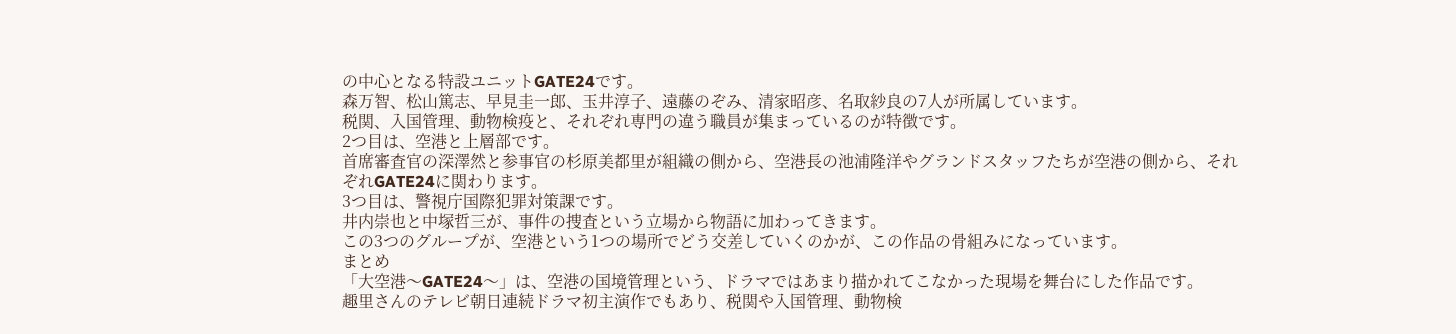の中心となる特設ユニットGATE24です。
森万智、松山篤志、早見圭一郎、玉井淳子、遠藤のぞみ、清家昭彦、名取紗良の7人が所属しています。
税関、入国管理、動物検疫と、それぞれ専門の違う職員が集まっているのが特徴です。
2つ目は、空港と上層部です。
首席審査官の深澤然と参事官の杉原美都里が組織の側から、空港長の池浦隆洋やグランドスタッフたちが空港の側から、それぞれGATE24に関わります。
3つ目は、警視庁国際犯罪対策課です。
井内崇也と中塚哲三が、事件の捜査という立場から物語に加わってきます。
この3つのグループが、空港という1つの場所でどう交差していくのかが、この作品の骨組みになっています。
まとめ
「大空港〜GATE24〜」は、空港の国境管理という、ドラマではあまり描かれてこなかった現場を舞台にした作品です。
趣里さんのテレビ朝日連続ドラマ初主演作でもあり、税関や入国管理、動物検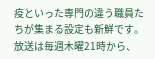疫といった専門の違う職員たちが集まる設定も新鮮です。
放送は毎週木曜21時から、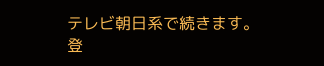テレビ朝日系で続きます。
登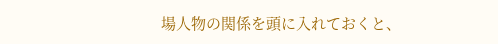場人物の関係を頭に入れておくと、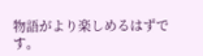物語がより楽しめるはずです。